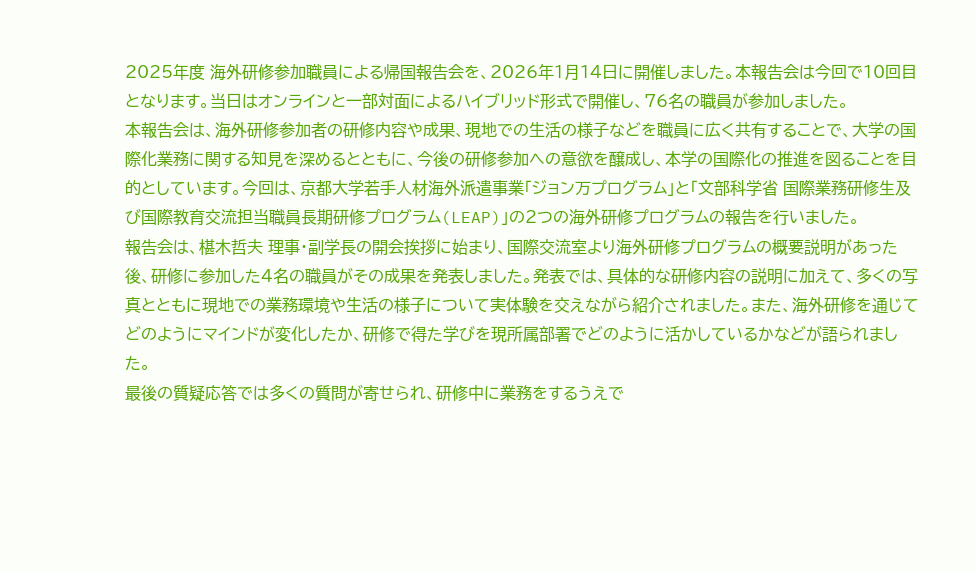2025年度 海外研修参加職員による帰国報告会を、2026年1月14日に開催しました。本報告会は今回で10回目となります。当日はオンラインと一部対面によるハイブリッド形式で開催し、76名の職員が参加しました。
本報告会は、海外研修参加者の研修内容や成果、現地での生活の様子などを職員に広く共有することで、大学の国際化業務に関する知見を深めるとともに、今後の研修参加への意欲を醸成し、本学の国際化の推進を図ることを目的としています。今回は、京都大学若手人材海外派遣事業「ジョン万プログラム」と「文部科学省 国際業務研修⽣及び国際教育交流担当職員⻑期研修プログラム(LEAP)」の2つの海外研修プログラムの報告を行いました。
報告会は、椹木哲夫 理事・副学長の開会挨拶に始まり、国際交流室より海外研修プログラムの概要説明があった後、研修に参加した4名の職員がその成果を発表しました。発表では、具体的な研修内容の説明に加えて、多くの写真とともに現地での業務環境や生活の様子について実体験を交えながら紹介されました。また、海外研修を通じてどのようにマインドが変化したか、研修で得た学びを現所属部署でどのように活かしているかなどが語られました。
最後の質疑応答では多くの質問が寄せられ、研修中に業務をするうえで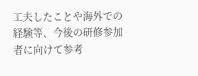工夫したことや海外での経験等、今後の研修参加者に向けて参考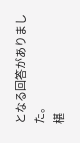となる回答がありました。
椹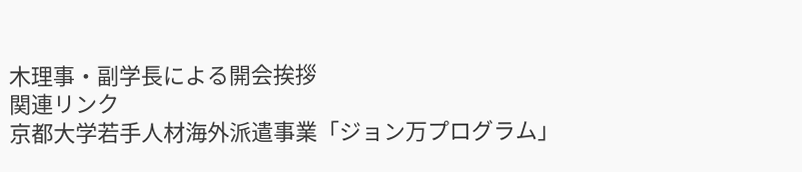木理事・副学長による開会挨拶
関連リンク
京都大学若手人材海外派遣事業「ジョン万プログラム」